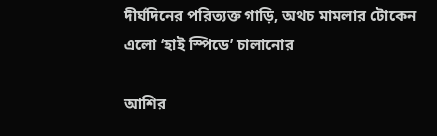দীর্ঘদিনের পরিত্যক্ত গাড়ি, অথচ মামলার টোকেন এলো ‘হাই স্পিডে’ চালানোর

আশির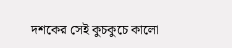দশকের সেই কুচকুচে কালো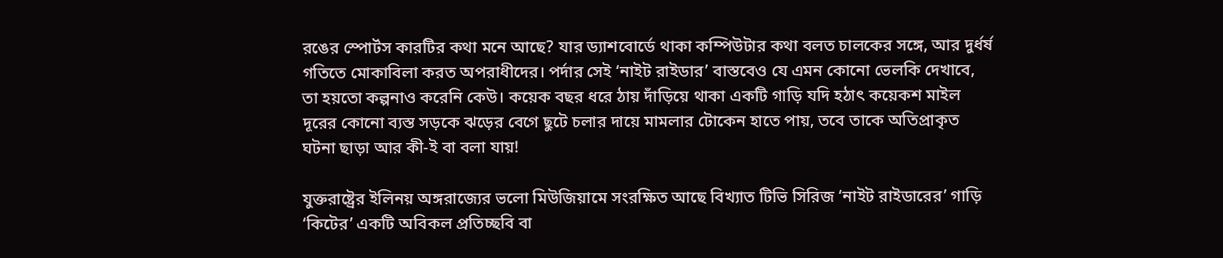রঙের স্পোর্টস কারটির কথা মনে আছে? যার ড্যাশবোর্ডে থাকা কম্পিউটার কথা বলত চালকের সঙ্গে, আর দুর্ধর্ষ গতিতে মোকাবিলা করত অপরাধীদের। পর্দার সেই ‘নাইট রাইডার’ বাস্তবেও যে এমন কোনো ভেলকি দেখাবে, তা হয়তো কল্পনাও করেনি কেউ। কয়েক বছর ধরে ঠায় দাঁড়িয়ে থাকা একটি গাড়ি যদি হঠাৎ কয়েকশ মাইল দূরের কোনো ব্যস্ত সড়কে ঝড়ের বেগে ছুটে চলার দায়ে মামলার টোকেন হাতে পায়, তবে তাকে অতিপ্রাকৃত ঘটনা ছাড়া আর কী-ই বা বলা যায়!

যুক্তরাষ্ট্রের ইলিনয় অঙ্গরাজ্যের ভলো মিউজিয়ামে সংরক্ষিত আছে বিখ্যাত টিভি সিরিজ ‘নাইট রাইডারের’ গাড়ি ‘কিটের’ একটি অবিকল প্রতিচ্ছবি বা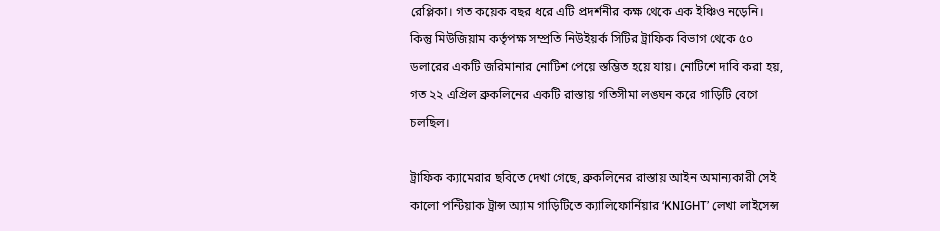রেপ্লিকা। গত কয়েক বছর ধরে এটি প্রদর্শনীর কক্ষ থেকে এক ইঞ্চিও নড়েনি। কিন্তু মিউজিয়াম কর্তৃপক্ষ সম্প্রতি নিউইয়র্ক সিটির ট্রাফিক বিভাগ থেকে ৫০ ডলারের একটি জরিমানার নোটিশ পেয়ে স্তম্ভিত হয়ে যায়। নোটিশে দাবি করা হয়, গত ২২ এপ্রিল ব্রুকলিনের একটি রাস্তায় গতিসীমা লঙ্ঘন করে গাড়িটি বেগে চলছিল।

ট্রাফিক ক্যামেরার ছবিতে দেখা গেছে, ব্রুকলিনের রাস্তায় আইন অমান্যকারী সেই কালো পন্টিয়াক ট্রান্স অ্যাম গাড়িটিতে ক্যালিফোর্নিয়ার ‘KNIGHT’ লেখা লাইসেন্স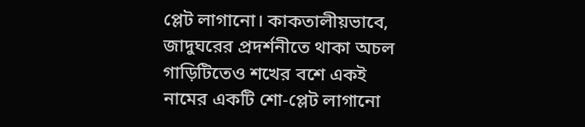প্লেট লাগানো। কাকতালীয়ভাবে, জাদুঘরের প্রদর্শনীতে থাকা অচল গাড়িটিতেও শখের বশে একই নামের একটি শো-প্লেট লাগানো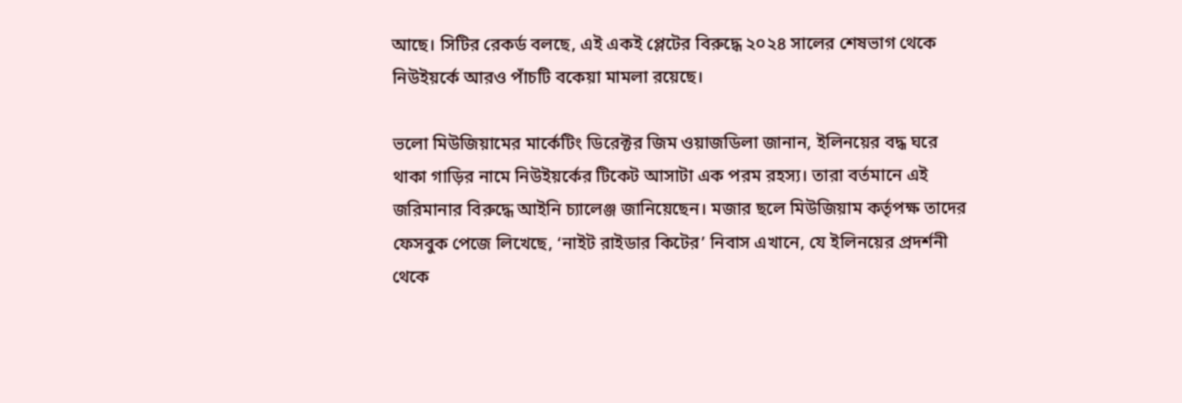আছে। সিটির রেকর্ড বলছে, এই একই প্লেটের বিরুদ্ধে ২০২৪ সালের শেষভাগ থেকে নিউইয়র্কে আরও পাঁচটি বকেয়া মামলা রয়েছে।

ভলো মিউজিয়ামের মার্কেটিং ডিরেক্টর জিম ওয়াজডিলা জানান, ইলিনয়ের বদ্ধ ঘরে থাকা গাড়ির নামে নিউইয়র্কের টিকেট আসাটা এক পরম রহস্য। তারা বর্তমানে এই জরিমানার বিরুদ্ধে আইনি চ্যালেঞ্জ জানিয়েছেন। মজার ছলে মিউজিয়াম কর্তৃপক্ষ তাদের ফেসবুক পেজে লিখেছে, ‘নাইট রাইডার কিটের’ নিবাস এখানে, যে ইলিনয়ের প্রদর্শনী থেকে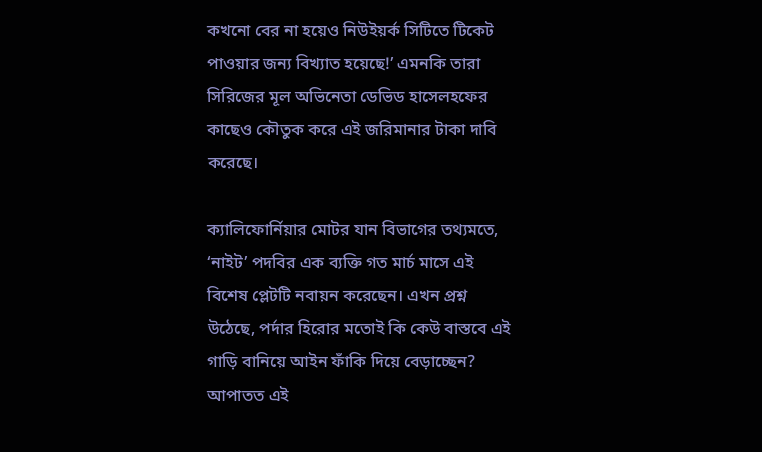কখনো বের না হয়েও নিউইয়র্ক সিটিতে টিকেট পাওয়ার জন্য বিখ্যাত হয়েছে!’ এমনকি তারা সিরিজের মূল অভিনেতা ডেভিড হাসেলহফের কাছেও কৌতুক করে এই জরিমানার টাকা দাবি করেছে।

ক্যালিফোর্নিয়ার মোটর যান বিভাগের তথ্যমতে, ‘নাইট’ পদবির এক ব্যক্তি গত মার্চ মাসে এই বিশেষ প্লেটটি নবায়ন করেছেন। এখন প্রশ্ন উঠেছে, পর্দার হিরোর মতোই কি কেউ বাস্তবে এই গাড়ি বানিয়ে আইন ফাঁকি দিয়ে বেড়াচ্ছেন? আপাতত এই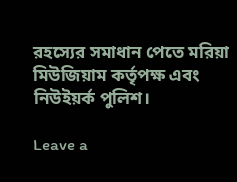রহস্যের সমাধান পেতে মরিয়া মিউজিয়াম কর্তৃপক্ষ এবং নিউইয়র্ক পুলিশ।

Leave a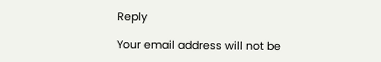Reply

Your email address will not be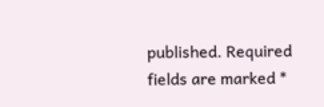published. Required fields are marked *